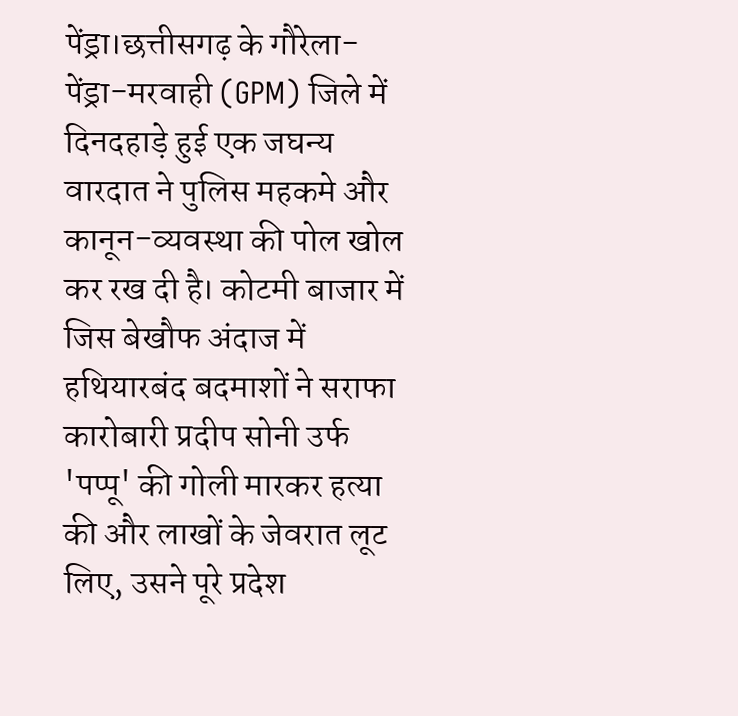पेंड्रा।छत्तीसगढ़ के गौरेला-पेंड्रा-मरवाही (GPM) जिले में दिनदहाड़े हुई एक जघन्य वारदात ने पुलिस महकमे और कानून-व्यवस्था की पोल खोल कर रख दी है। कोटमी बाजार में जिस बेखौफ अंदाज में हथियारबंद बदमाशों ने सराफा कारोबारी प्रदीप सोनी उर्फ 'पप्पू' की गोली मारकर हत्या की और लाखों के जेवरात लूट लिए, उसने पूरे प्रदेश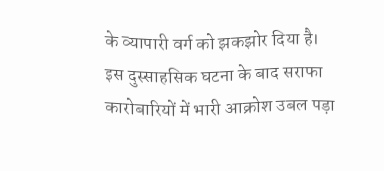के व्यापारी वर्ग को झकझोर दिया है। इस दुस्साहसिक घटना के बाद सराफा कारोबारियों में भारी आक्रोश उबल पड़ा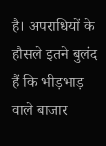है। अपराधियों के हौसले इतने बुलंद हैं कि भीड़भाड़ वाले बाजार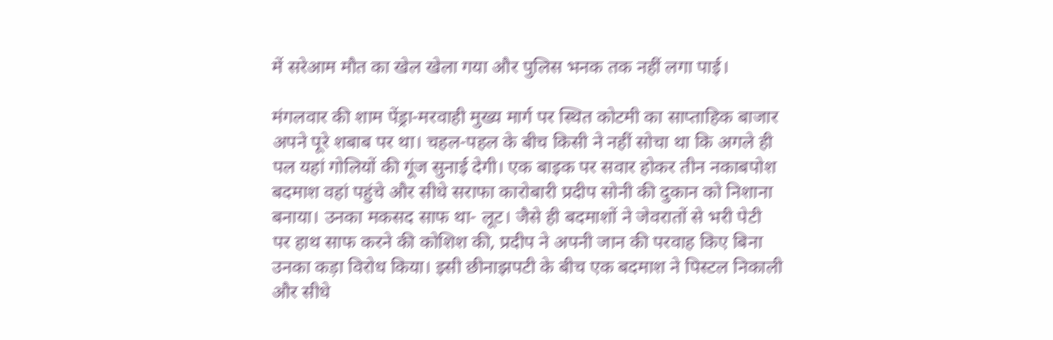में सरेआम मौत का खेल खेला गया और पुलिस भनक तक नहीं लगा पाई।

मंगलवार की शाम पेंड्रा-मरवाही मुख्य मार्ग पर स्थित कोटमी का साप्ताहिक बाजार अपने पूरे शबाब पर था। चहल-पहल के बीच किसी ने नहीं सोचा था कि अगले ही पल यहां गोलियों की गूंज सुनाई देगी। एक बाइक पर सवार होकर तीन नकाबपोश बदमाश वहां पहुंचे और सीधे सराफा कारोबारी प्रदीप सोनी की दुकान को निशाना बनाया। उनका मकसद साफ था- लूट। जैसे ही बदमाशों ने जेवरातों से भरी पेटी पर हाथ साफ करने की कोशिश की, प्रदीप ने अपनी जान की परवाह किए बिना उनका कड़ा विरोध किया। इसी छीनाझपटी के बीच एक बदमाश ने पिस्टल निकाली और सीधे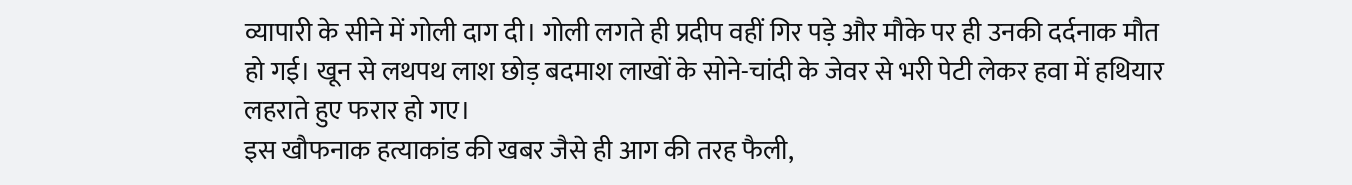व्यापारी के सीने में गोली दाग दी। गोली लगते ही प्रदीप वहीं गिर पड़े और मौके पर ही उनकी दर्दनाक मौत हो गई। खून से लथपथ लाश छोड़ बदमाश लाखों के सोने-चांदी के जेवर से भरी पेटी लेकर हवा में हथियार लहराते हुए फरार हो गए।
इस खौफनाक हत्याकांड की खबर जैसे ही आग की तरह फैली,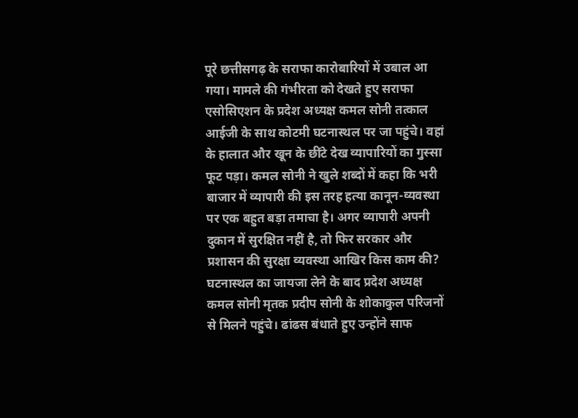पूरे छत्तीसगढ़ के सराफा कारोबारियों में उबाल आ गया। मामले की गंभीरता को देखते हुए सराफा एसोसिएशन के प्रदेश अध्यक्ष कमल सोनी तत्काल आईजी के साथ कोटमी घटनास्थल पर जा पहुंचे। वहां के हालात और खून के छींटे देख व्यापारियों का गुस्सा फूट पड़ा। कमल सोनी ने खुले शब्दों में कहा कि भरी बाजार में व्यापारी की इस तरह हत्या कानून-व्यवस्था पर एक बहुत बड़ा तमाचा है। अगर व्यापारी अपनी दुकान में सुरक्षित नहीं है, तो फिर सरकार और प्रशासन की सुरक्षा व्यवस्था आखिर किस काम की?
घटनास्थल का जायजा लेने के बाद प्रदेश अध्यक्ष कमल सोनी मृतक प्रदीप सोनी के शोकाकुल परिजनों से मिलने पहुंचे। ढांढस बंधाते हुए उन्होंने साफ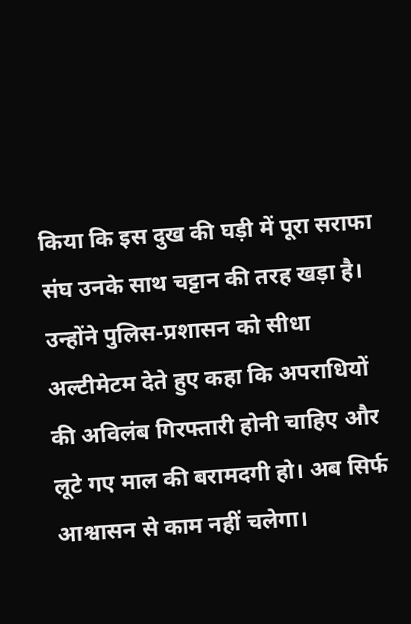किया कि इस दुख की घड़ी में पूरा सराफा संघ उनके साथ चट्टान की तरह खड़ा है। उन्होंने पुलिस-प्रशासन को सीधा अल्टीमेटम देते हुए कहा कि अपराधियों की अविलंब गिरफ्तारी होनी चाहिए और लूटे गए माल की बरामदगी हो। अब सिर्फ आश्वासन से काम नहीं चलेगा।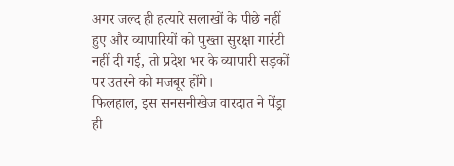अगर जल्द ही हत्यारे सलाखों के पीछे नहीं हुए और व्यापारियों को पुख्ता सुरक्षा गारंटी नहीं दी गई, तो प्रदेश भर के व्यापारी सड़कों पर उतरने को मजबूर होंगे।
फिलहाल, इस सनसनीखेज वारदात ने पेंड्रा ही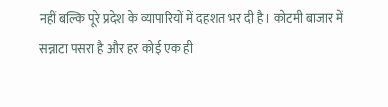नहीं बल्कि पूरे प्रदेश के व्यापारियों में दहशत भर दी है। कोटमी बाजार में सन्नाटा पसरा है और हर कोई एक ही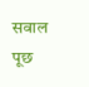सवाल पूछ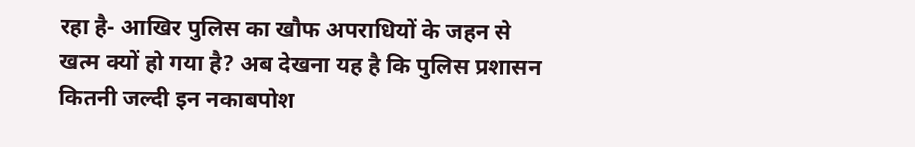रहा है- आखिर पुलिस का खौफ अपराधियों के जहन से खत्म क्यों हो गया है? अब देखना यह है कि पुलिस प्रशासन कितनी जल्दी इन नकाबपोश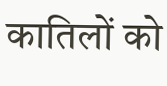कातिलों को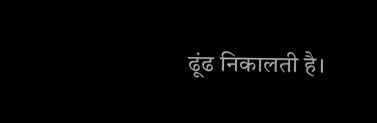ढूंढ निकालती है।